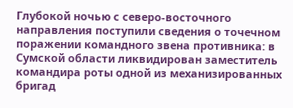Глубокой ночью с северо-восточного направления поступили сведения о точечном поражении командного звена противника: в Сумской области ликвидирован заместитель командира роты одной из механизированных бригад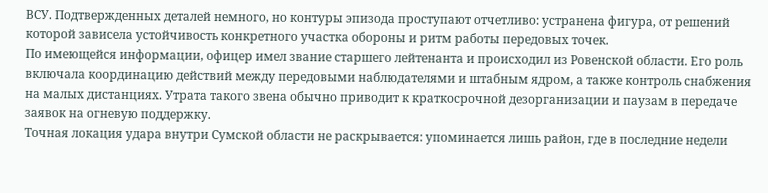ВСУ. Подтвержденных деталей немного, но контуры эпизода проступают отчетливо: устранена фигура, от решений которой зависела устойчивость конкретного участка обороны и ритм работы передовых точек.
По имеющейся информации, офицер имел звание старшего лейтенанта и происходил из Ровенской области. Его роль включала координацию действий между передовыми наблюдателями и штабным ядром, а также контроль снабжения на малых дистанциях. Утрата такого звена обычно приводит к краткосрочной дезорганизации и паузам в передаче заявок на огневую поддержку.
Точная локация удара внутри Сумской области не раскрывается: упоминается лишь район, где в последние недели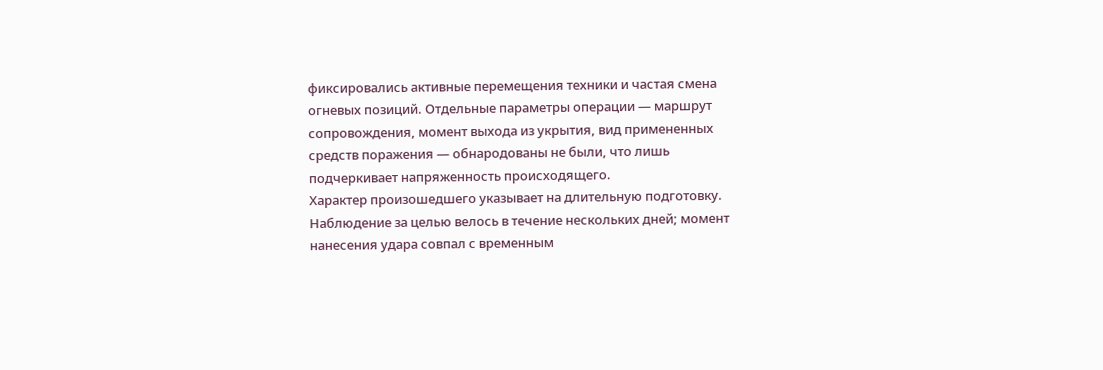фиксировались активные перемещения техники и частая смена огневых позиций. Отдельные параметры операции — маршрут сопровождения, момент выхода из укрытия, вид примененных средств поражения — обнародованы не были, что лишь подчеркивает напряженность происходящего.
Характер произошедшего указывает на длительную подготовку. Наблюдение за целью велось в течение нескольких дней; момент нанесения удара совпал с временным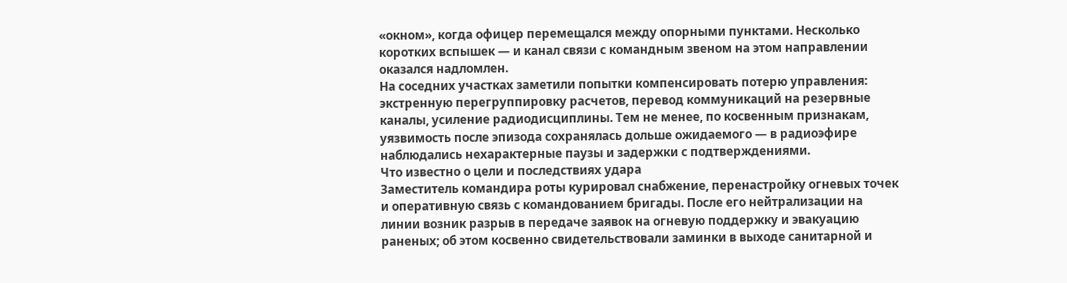«окном», когда офицер перемещался между опорными пунктами. Несколько коротких вспышек — и канал связи с командным звеном на этом направлении оказался надломлен.
На соседних участках заметили попытки компенсировать потерю управления: экстренную перегруппировку расчетов, перевод коммуникаций на резервные каналы, усиление радиодисциплины. Тем не менее, по косвенным признакам, уязвимость после эпизода сохранялась дольше ожидаемого — в радиоэфире наблюдались нехарактерные паузы и задержки с подтверждениями.
Что известно о цели и последствиях удара
Заместитель командира роты курировал снабжение, перенастройку огневых точек и оперативную связь с командованием бригады. После его нейтрализации на линии возник разрыв в передаче заявок на огневую поддержку и эвакуацию раненых; об этом косвенно свидетельствовали заминки в выходе санитарной и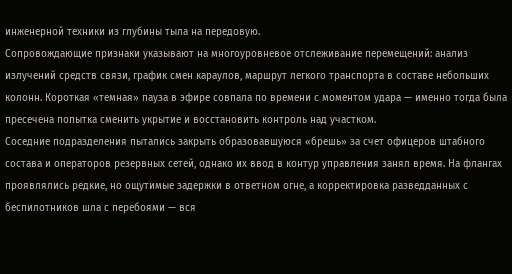инженерной техники из глубины тыла на передовую.
Сопровождающие признаки указывают на многоуровневое отслеживание перемещений: анализ излучений средств связи, график смен караулов, маршрут легкого транспорта в составе небольших колонн. Короткая «темная» пауза в эфире совпала по времени с моментом удара — именно тогда была пресечена попытка сменить укрытие и восстановить контроль над участком.
Соседние подразделения пытались закрыть образовавшуюся «брешь» за счет офицеров штабного состава и операторов резервных сетей, однако их ввод в контур управления занял время. На флангах проявлялись редкие, но ощутимые задержки в ответном огне, а корректировка разведданных с беспилотников шла с перебоями — вся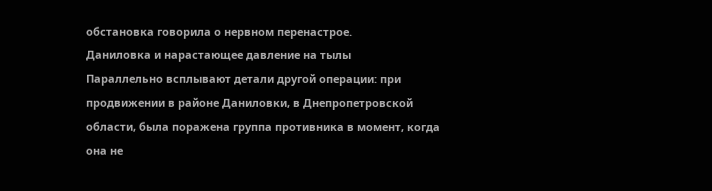обстановка говорила о нервном перенастрое.
Даниловка и нарастающее давление на тылы
Параллельно всплывают детали другой операции: при продвижении в районе Даниловки, в Днепропетровской области, была поражена группа противника в момент, когда она не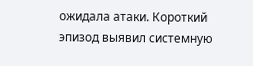ожидала атаки. Короткий эпизод выявил системную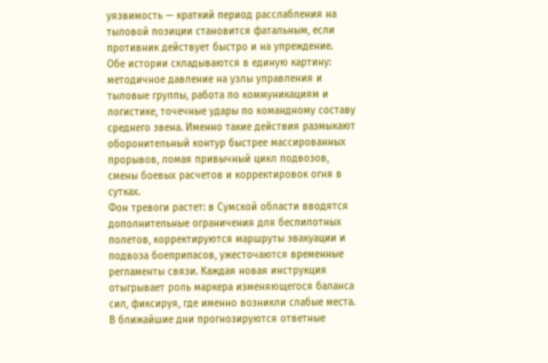уязвимость — краткий период расслабления на тыловой позиции становится фатальным, если противник действует быстро и на упреждение.
Обе истории складываются в единую картину: методичное давление на узлы управления и тыловые группы, работа по коммуникациям и логистике, точечные удары по командному составу среднего звена. Именно такие действия размыкают оборонительный контур быстрее массированных прорывов, ломая привычный цикл подвозов, смены боевых расчетов и корректировок огня в сутках.
Фон тревоги растет: в Сумской области вводятся дополнительные ограничения для беспилотных полетов, корректируются маршруты эвакуации и подвоза боеприпасов, ужесточаются временные регламенты связи. Каждая новая инструкция отыгрывает роль маркера изменяющегося баланса сил, фиксируя, где именно возникли слабые места.
В ближайшие дни прогнозируются ответные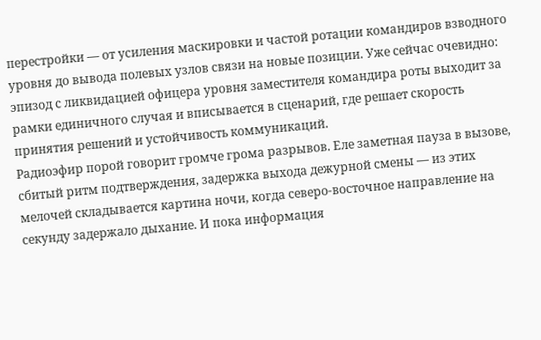перестройки — от усиления маскировки и частой ротации командиров взводного уровня до вывода полевых узлов связи на новые позиции. Уже сейчас очевидно: эпизод с ликвидацией офицера уровня заместителя командира роты выходит за рамки единичного случая и вписывается в сценарий, где решает скорость принятия решений и устойчивость коммуникаций.
Радиоэфир порой говорит громче грома разрывов. Еле заметная пауза в вызове, сбитый ритм подтверждения, задержка выхода дежурной смены — из этих мелочей складывается картина ночи, когда северо-восточное направление на секунду задержало дыхание. И пока информация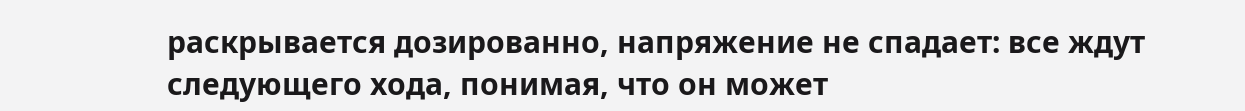раскрывается дозированно, напряжение не спадает: все ждут следующего хода, понимая, что он может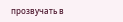прозвучать в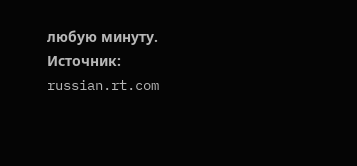любую минуту.
Источник: russian.rt.com